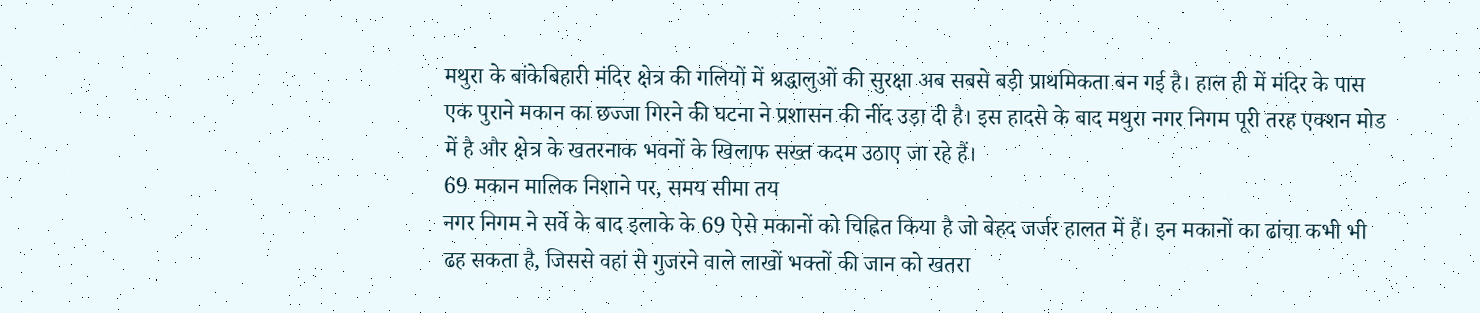मथुरा के बांकेबिहारी मंदिर क्षेत्र की गलियों में श्रद्धालुओं की सुरक्षा अब सबसे बड़ी प्राथमिकता बन गई है। हाल ही में मंदिर के पास एक पुराने मकान का छज्जा गिरने की घटना ने प्रशासन की नींद उड़ा दी है। इस हादसे के बाद मथुरा नगर निगम पूरी तरह एक्शन मोड में है और क्षेत्र के खतरनाक भवनों के खिलाफ सख्त कदम उठाए जा रहे हैं।
69 मकान मालिक निशाने पर, समय सीमा तय
नगर निगम ने सर्वे के बाद इलाके के 69 ऐसे मकानों को चिह्नित किया है जो बेहद जर्जर हालत में हैं। इन मकानों का ढांचा कभी भी ढह सकता है, जिससे वहां से गुजरने वाले लाखों भक्तों की जान को खतरा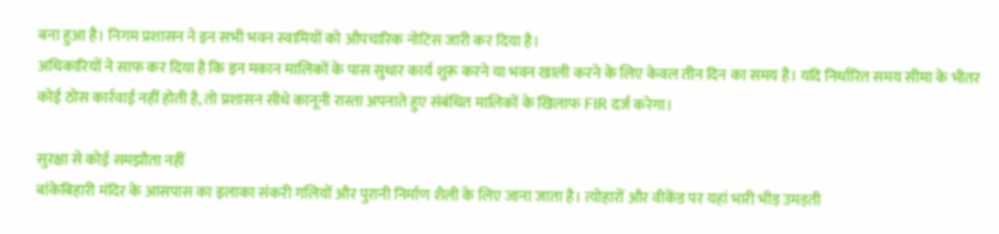बना हुआ है। निगम प्रशासन ने इन सभी भवन स्वामियों को औपचारिक नोटिस जारी कर दिया है।
अधिकारियों ने साफ कर दिया है कि इन मकान मालिकों के पास सुधार कार्य शुरू करने या भवन खाली करने के लिए केवल तीन दिन का समय है। यदि निर्धारित समय सीमा के भीतर कोई ठोस कार्रवाई नहीं होती है, तो प्रशासन सीधे कानूनी रास्ता अपनाते हुए संबंधित मालिकों के खिलाफ FIR दर्ज करेगा।

सुरक्षा से कोई समझौता नहीं
बांकेबिहारी मंदिर के आसपास का इलाका संकरी गलियों और पुरानी निर्माण शैली के लिए जाना जाता है। त्योहारों और वीकेंड पर यहां भारी भीड़ उमड़ती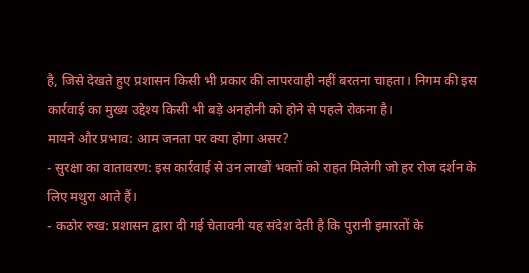है, जिसे देखते हुए प्रशासन किसी भी प्रकार की लापरवाही नहीं बरतना चाहता। निगम की इस कार्रवाई का मुख्य उद्देश्य किसी भी बड़े अनहोनी को होने से पहले रोकना है।
मायने और प्रभाव: आम जनता पर क्या होगा असर?
- सुरक्षा का वातावरण: इस कार्रवाई से उन लाखों भक्तों को राहत मिलेगी जो हर रोज दर्शन के लिए मथुरा आते हैं।
- कठोर रुख: प्रशासन द्वारा दी गई चेतावनी यह संदेश देती है कि पुरानी इमारतों के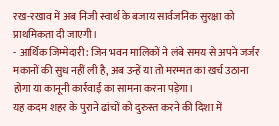रख-रखाव में अब निजी स्वार्थ के बजाय सार्वजनिक सुरक्षा को प्राथमिकता दी जाएगी।
- आर्थिक जिम्मेदारी: जिन भवन मालिकों ने लंबे समय से अपने जर्जर मकानों की सुध नहीं ली है, अब उन्हें या तो मरम्मत का खर्च उठाना होगा या कानूनी कार्रवाई का सामना करना पड़ेगा।
यह कदम शहर के पुराने ढांचों को दुरुस्त करने की दिशा में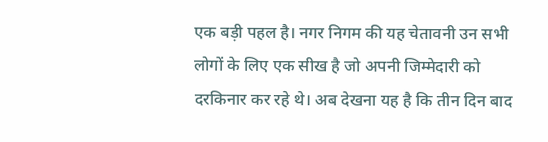एक बड़ी पहल है। नगर निगम की यह चेतावनी उन सभी लोगों के लिए एक सीख है जो अपनी जिम्मेदारी को दरकिनार कर रहे थे। अब देखना यह है कि तीन दिन बाद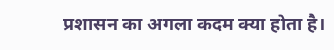प्रशासन का अगला कदम क्या होता है।